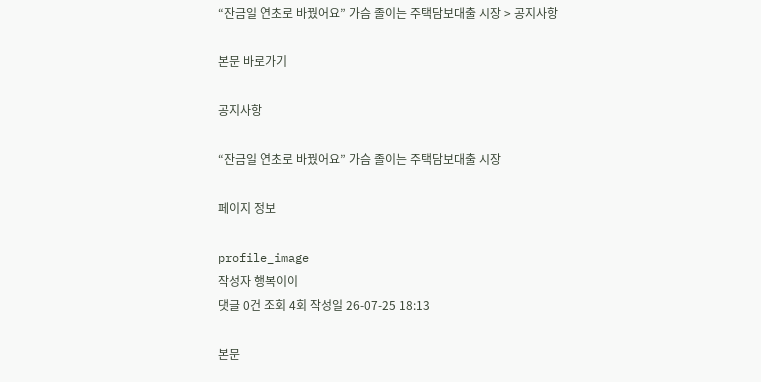“잔금일 연초로 바꿨어요” 가슴 졸이는 주택담보대출 시장 > 공지사항

본문 바로가기

공지사항

“잔금일 연초로 바꿨어요” 가슴 졸이는 주택담보대출 시장

페이지 정보

profile_image
작성자 행복이이
댓글 0건 조회 4회 작성일 26-07-25 18:13

본문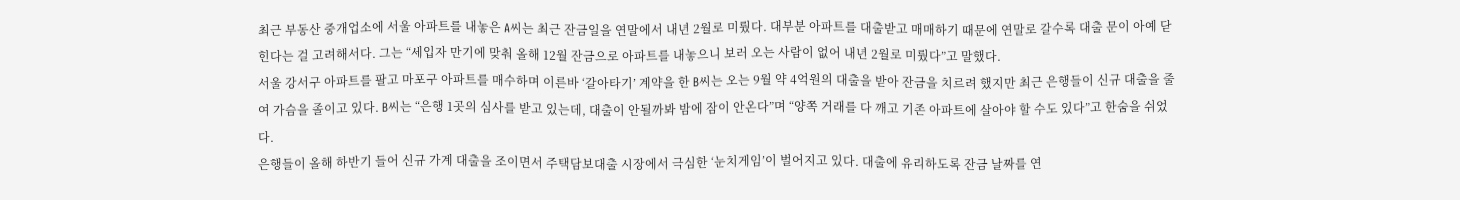최근 부동산 중개업소에 서울 아파트를 내놓은 A씨는 최근 잔금일을 연말에서 내년 2월로 미뤘다. 대부분 아파트를 대출받고 매매하기 때문에 연말로 갈수록 대출 문이 아예 닫힌다는 걸 고려해서다. 그는 “세입자 만기에 맞춰 올해 12월 잔금으로 아파트를 내놓으니 보러 오는 사람이 없어 내년 2월로 미뤘다”고 말했다.
서울 강서구 아파트를 팔고 마포구 아파트를 매수하며 이른바 ‘갈아타기’ 계약을 한 B씨는 오는 9월 약 4억원의 대출을 받아 잔금을 치르려 했지만 최근 은행들이 신규 대출을 줄여 가슴을 졸이고 있다. B씨는 “은행 1곳의 심사를 받고 있는데, 대출이 안될까봐 밤에 잠이 안온다”며 “양쪽 거래를 다 깨고 기존 아파트에 살아야 할 수도 있다”고 한숨을 쉬었다.
은행들이 올해 하반기 들어 신규 가계 대출을 조이면서 주택담보대출 시장에서 극심한 ‘눈치게임’이 벌어지고 있다. 대출에 유리하도록 잔금 날짜를 연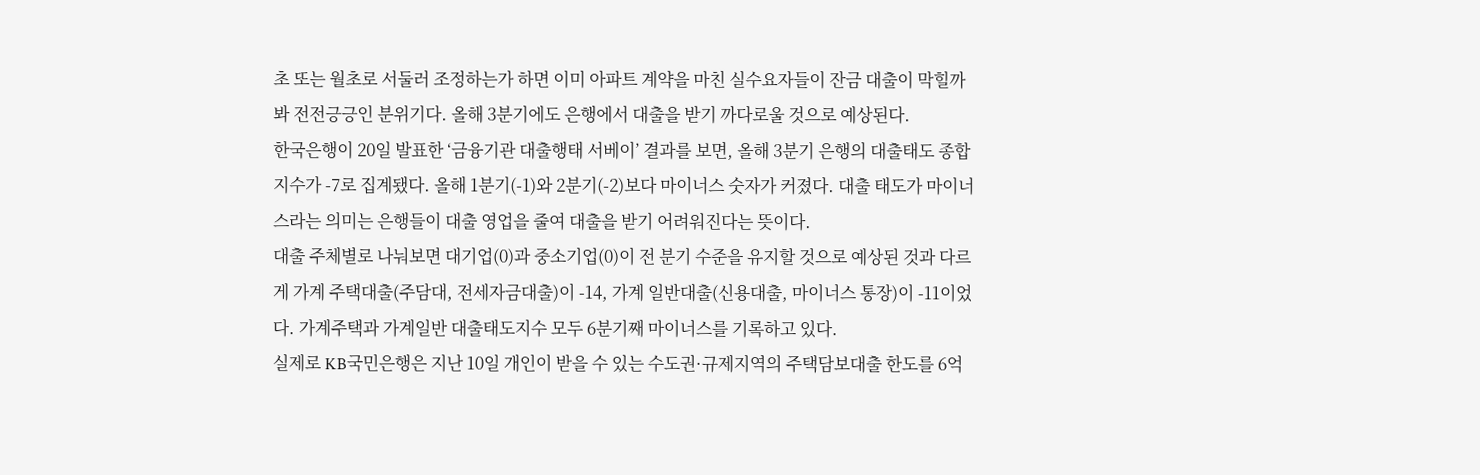초 또는 월초로 서둘러 조정하는가 하면 이미 아파트 계약을 마친 실수요자들이 잔금 대출이 막힐까봐 전전긍긍인 분위기다. 올해 3분기에도 은행에서 대출을 받기 까다로울 것으로 예상된다.
한국은행이 20일 발표한 ‘금융기관 대출행태 서베이’ 결과를 보면, 올해 3분기 은행의 대출태도 종합지수가 -7로 집계됐다. 올해 1분기(-1)와 2분기(-2)보다 마이너스 숫자가 커졌다. 대출 태도가 마이너스라는 의미는 은행들이 대출 영업을 줄여 대출을 받기 어려워진다는 뜻이다.
대출 주체별로 나눠보면 대기업(0)과 중소기업(0)이 전 분기 수준을 유지할 것으로 예상된 것과 다르게 가계 주택대출(주담대, 전세자금대출)이 -14, 가계 일반대출(신용대출, 마이너스 통장)이 -11이었다. 가계주택과 가계일반 대출태도지수 모두 6분기째 마이너스를 기록하고 있다.
실제로 KB국민은행은 지난 10일 개인이 받을 수 있는 수도권·규제지역의 주택담보대출 한도를 6억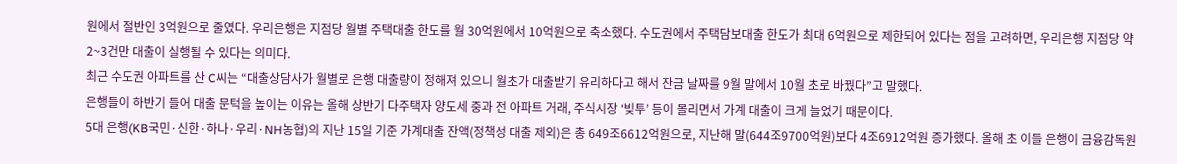원에서 절반인 3억원으로 줄였다. 우리은행은 지점당 월별 주택대출 한도를 월 30억원에서 10억원으로 축소했다. 수도권에서 주택담보대출 한도가 최대 6억원으로 제한되어 있다는 점을 고려하면, 우리은행 지점당 약 2~3건만 대출이 실행될 수 있다는 의미다.
최근 수도권 아파트를 산 C씨는 “대출상담사가 월별로 은행 대출량이 정해져 있으니 월초가 대출받기 유리하다고 해서 잔금 날짜를 9월 말에서 10월 초로 바꿨다”고 말했다.
은행들이 하반기 들어 대출 문턱을 높이는 이유는 올해 상반기 다주택자 양도세 중과 전 아파트 거래, 주식시장 ‘빚투’ 등이 몰리면서 가계 대출이 크게 늘었기 때문이다.
5대 은행(KB국민·신한·하나·우리·NH농협)의 지난 15일 기준 가계대출 잔액(정책성 대출 제외)은 총 649조6612억원으로, 지난해 말(644조9700억원)보다 4조6912억원 증가했다. 올해 초 이들 은행이 금융감독원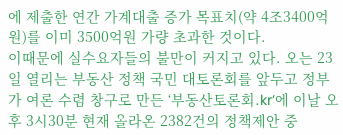에 제출한 연간 가계대출 증가 목표치(약 4조3400억원)를 이미 3500억원 가량 초과한 것이다.
이때문에 실수요자들의 불만이 커지고 있다. 오는 23일 열리는 부동산 정책 국민 대토론회를 앞두고 정부가 여론 수렴 창구로 만든 ‘부동산토론회.kr’에 이날 오후 3시30분 현재 올라온 2382건의 정책제안 중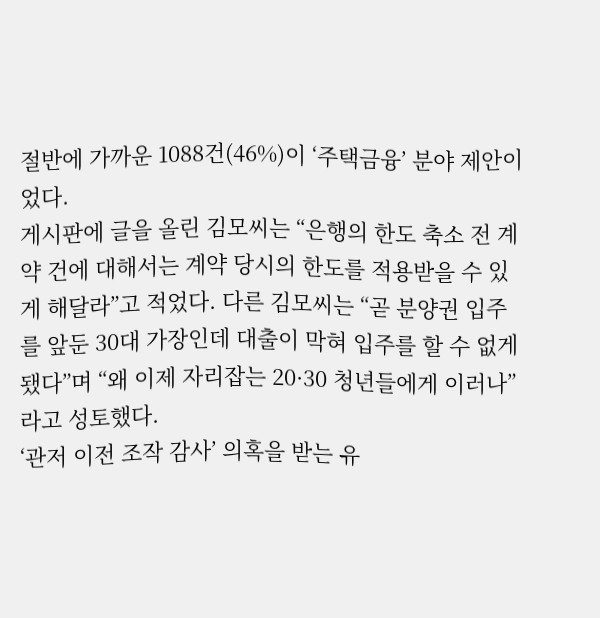절반에 가까운 1088건(46%)이 ‘주택금융’ 분야 제안이었다.
게시판에 글을 올린 김모씨는 “은행의 한도 축소 전 계약 건에 대해서는 계약 당시의 한도를 적용받을 수 있게 해달라”고 적었다. 다른 김모씨는 “곧 분양권 입주를 앞둔 30대 가장인데 대출이 막혀 입주를 할 수 없게 됐다”며 “왜 이제 자리잡는 20·30 청년들에게 이러나”라고 성토했다.
‘관저 이전 조작 감사’ 의혹을 받는 유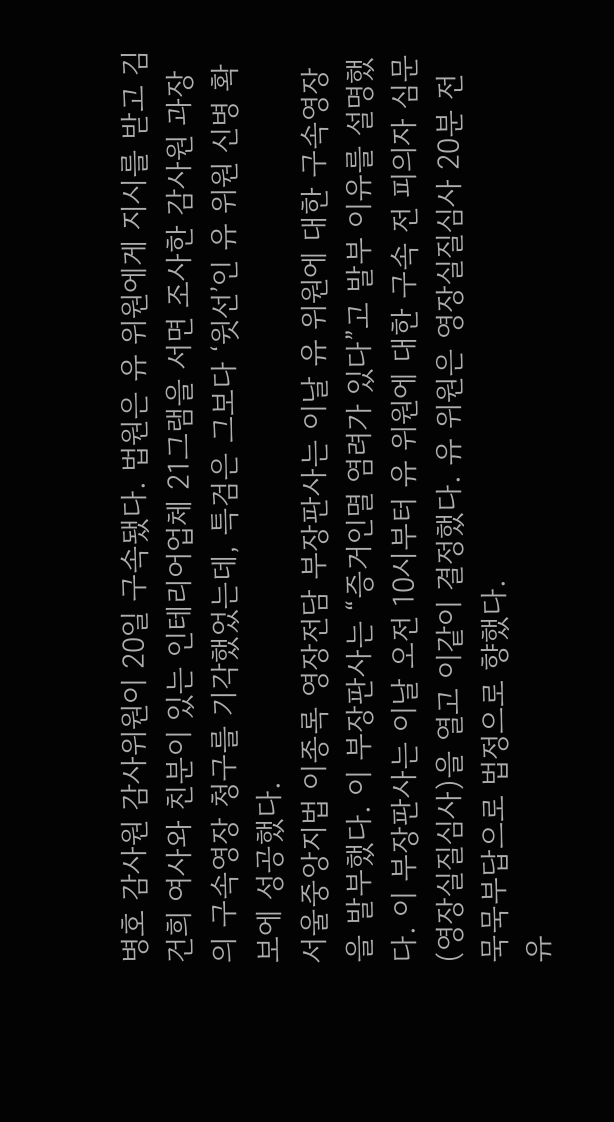병호 감사원 감사위원이 20일 구속됐다. 법원은 유 위원에게 지시를 받고 김건희 여사와 친분이 있는 인테리어업체 21그램을 서면 조사한 감사원 과장의 구속영장 청구를 기각했었는데, 특검은 그보다 ‘윗선’인 유 위원 신병 확보에 성공했다.
서울중앙지법 이종록 영장전담 부장판사는 이날 유 위원에 대한 구속영장을 발부했다. 이 부장판사는 “증거인멸 염려가 있다”고 발부 이유를 설명했다. 이 부장판사는 이날 오전 10시부터 유 위원에 대한 구속 전 피의자 심문(영장실질심사)을 열고 이같이 결정했다. 유 위원은 영장실질심사 20분 전 묵묵부답으로 법정으로 향했다.
유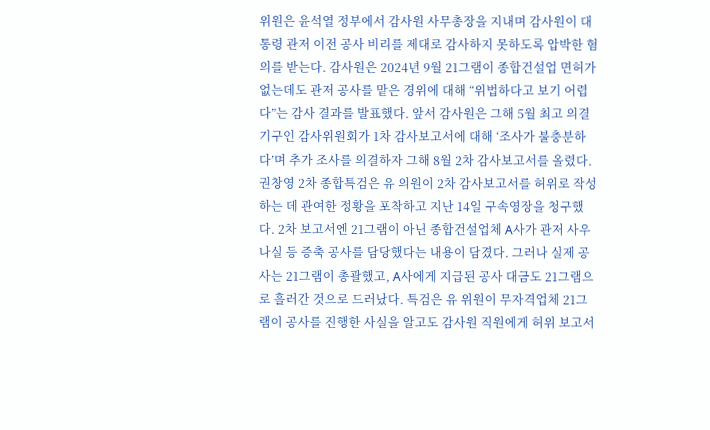위원은 윤석열 정부에서 감사원 사무총장을 지내며 감사원이 대통령 관저 이전 공사 비리를 제대로 감사하지 못하도록 압박한 혐의를 받는다. 감사원은 2024년 9월 21그램이 종합건설업 면허가 없는데도 관저 공사를 맡은 경위에 대해 “위법하다고 보기 어렵다”는 감사 결과를 발표했다. 앞서 감사원은 그해 5월 최고 의결기구인 감사위원회가 1차 감사보고서에 대해 ‘조사가 불충분하다’며 추가 조사를 의결하자 그해 8월 2차 감사보고서를 올렸다.
권창영 2차 종합특검은 유 의원이 2차 감사보고서를 허위로 작성하는 데 관여한 정황을 포착하고 지난 14일 구속영장을 청구했다. 2차 보고서엔 21그램이 아닌 종합건설업체 A사가 관저 사우나실 등 증축 공사를 담당했다는 내용이 담겼다. 그러나 실제 공사는 21그램이 총괄했고, A사에게 지급된 공사 대금도 21그램으로 흘러간 것으로 드러났다. 특검은 유 위원이 무자격업체 21그램이 공사를 진행한 사실을 알고도 감사원 직원에게 허위 보고서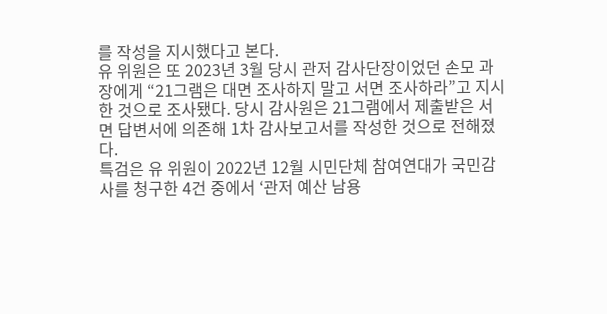를 작성을 지시했다고 본다.
유 위원은 또 2023년 3월 당시 관저 감사단장이었던 손모 과장에게 “21그램은 대면 조사하지 말고 서면 조사하라”고 지시한 것으로 조사됐다. 당시 감사원은 21그램에서 제출받은 서면 답변서에 의존해 1차 감사보고서를 작성한 것으로 전해졌다.
특검은 유 위원이 2022년 12월 시민단체 참여연대가 국민감사를 청구한 4건 중에서 ‘관저 예산 남용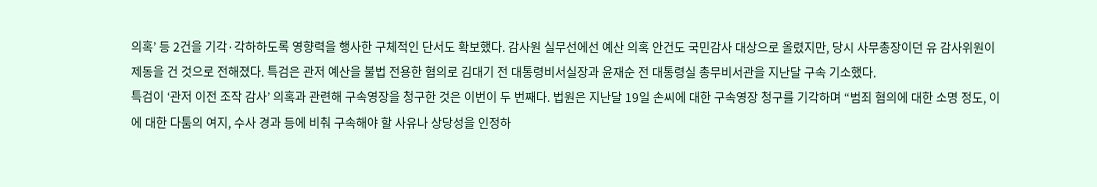의혹’ 등 2건을 기각·각하하도록 영향력을 행사한 구체적인 단서도 확보했다. 감사원 실무선에선 예산 의혹 안건도 국민감사 대상으로 올렸지만, 당시 사무총장이던 유 감사위원이 제동을 건 것으로 전해졌다. 특검은 관저 예산을 불법 전용한 혐의로 김대기 전 대통령비서실장과 윤재순 전 대통령실 총무비서관을 지난달 구속 기소했다.
특검이 ‘관저 이전 조작 감사’ 의혹과 관련해 구속영장을 청구한 것은 이번이 두 번째다. 법원은 지난달 19일 손씨에 대한 구속영장 청구를 기각하며 “범죄 혐의에 대한 소명 정도, 이에 대한 다툼의 여지, 수사 경과 등에 비춰 구속해야 할 사유나 상당성을 인정하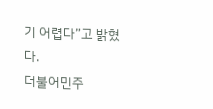기 어렵다”고 밝혔다.
더불어민주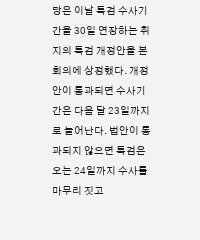당은 이날 특검 수사기간을 30일 연장하는 취지의 특검 개정안을 본회의에 상정했다. 개정안이 통과되면 수사기간은 다음 달 23일까지로 늘어난다. 법안이 통과되지 않으면 특검은 오는 24일까지 수사를 마무리 짓고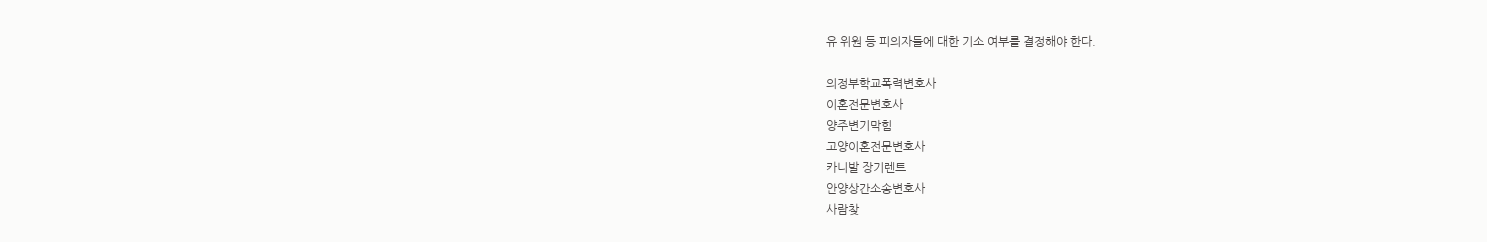유 위원 등 피의자들에 대한 기소 여부를 결정해야 한다.

의정부학교폭력변호사
이혼전문변호사
양주변기막힘
고양이혼전문변호사
카니발 장기렌트
안양상간소송변호사
사람찾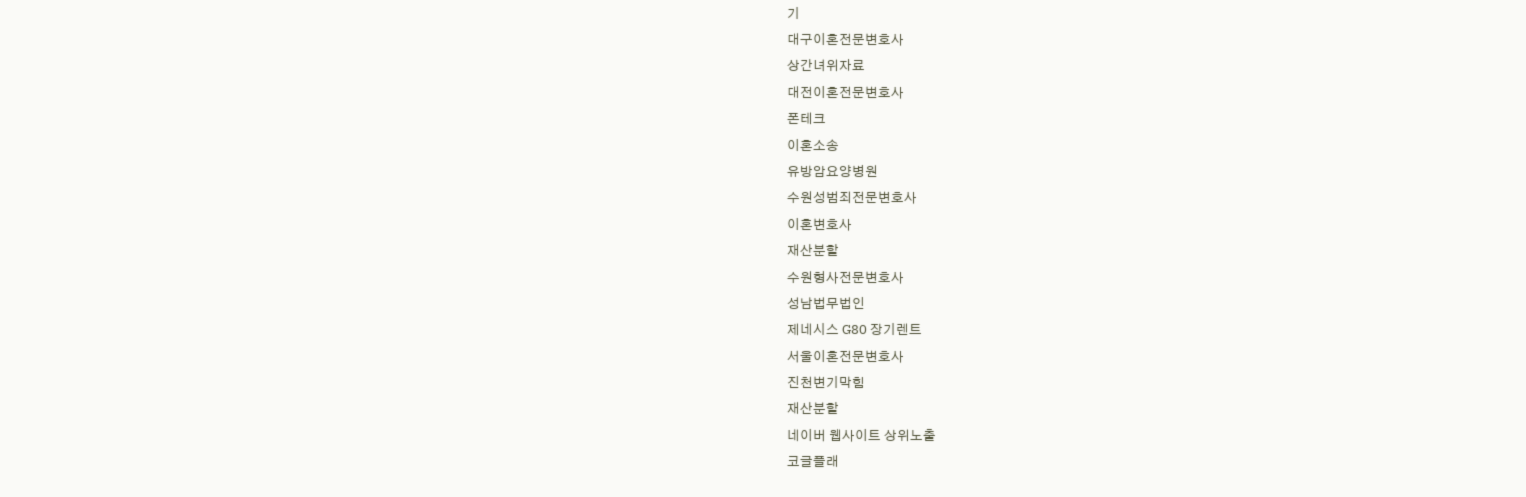기
대구이혼전문변호사
상간녀위자료
대전이혼전문변호사
폰테크
이혼소송
유방암요양병원
수원성범죄전문변호사
이혼변호사
재산분할
수원형사전문변호사
성남법무법인
제네시스 G80 장기렌트
서울이혼전문변호사
진천변기막힘
재산분할
네이버 웹사이트 상위노출
코글플래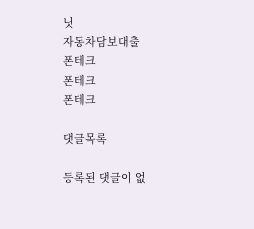닛
자동차담보대출
폰테크
폰테크
폰테크

댓글목록

등록된 댓글이 없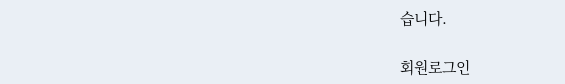습니다.

회원로그인